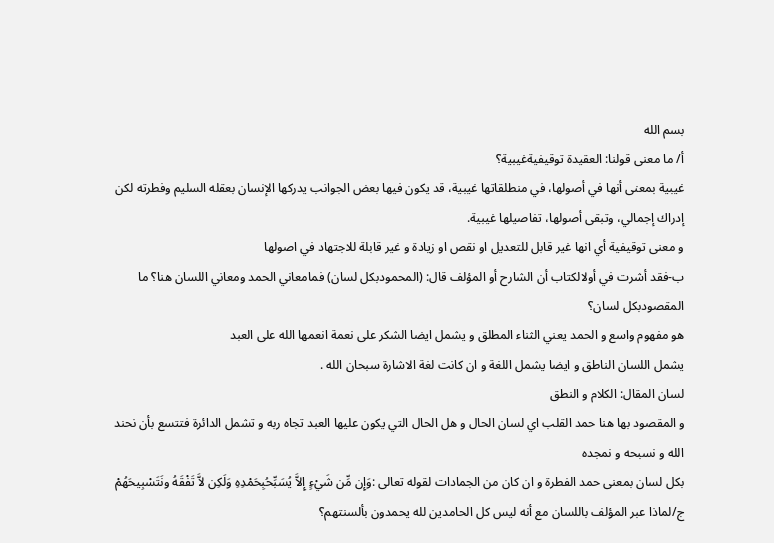بسم الله
أ/ ما معنى قولنا: العقيدة توقيفيةغيبية؟
غيبية بمعنى أنها في أصولها، في منطلقاتها غيبية، قد يكون فيها بعض الجوانب يدركها الإنسان بعقله السليم وفطرته لكن إدراك إجمالي، وتبقى أصولها، تفاصيلها غيبية.
و معنى توقيفية أي انها غير قابل للتعديل او نقص او زيادة و غير قابلة للاجتهاد في اصولها
ب-فقد أشرت في أولالكتاب أن الشارح أو المؤلف قال: (المحمودبكل لسان) فمامعاني الحمد ومعاني اللسان هنا؟ ما المقصودبكل لسان؟
هو مفهوم واسع و الحمد يعني الثناء المطلق و يشمل ايضا الشكر على نعمة انعمها الله على العبد
يشمل اللسان الناطق و ايضا يشمل اللغة و ان كانت لغة الاشارة سبحان الله .
لسان المقال: الكلام و النطق
و المقصود بها هنا حمد القلب اي لسان الحال و هل الحال التي يكون عليها العبد تجاه ربه و تشمل الدائرة فتتسع بأن نحند الله و نسبحه و نمجده
بكل لسان بمعنى حمد الفطرة و ان كان من الجمادات لقوله تعالى :وَإِن مِّن شَيْءٍ إِلاَّ يُسَبِّحُبِحَمْدِهِ وَلَكِن لاَّ تَفْقَهُ ونَتَسْبِيحَهُمْ
ج/لماذا عبر المؤلف باللسان مع أنه ليس كل الحامدين لله يحمدون بألسنتهم؟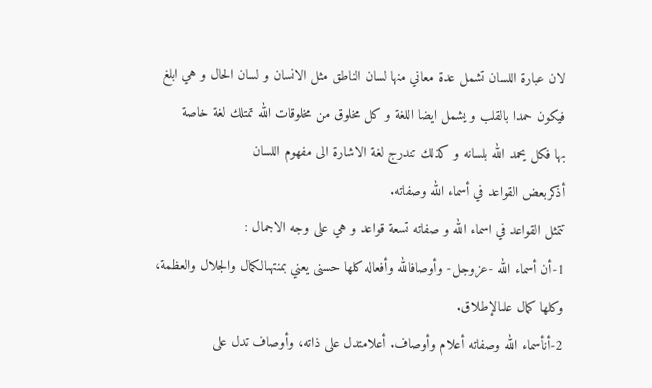لان عبارة اللسان تشمل عدة معاني منها لسان الناطق مثل الانسان و لسان الحال و هي ابلغ فيكون حمدا بالقلب و يشمل ايضا اللغة و كل مخلوق من مخلوقات الله تمتلك لغة خاصة
بها فكل يحمد الله بلسانه و كذلك تندرج لغة الاشارة الى مفهوم اللسان
أذكربعض القواعد في أسماء الله وصفاته.
تتمثل القواعد في اسماء الله و صفاته تسعة قواعد و هي على وجه الاجمال :
1-أن أسماء الله -عزوجل- وأوصافالله وأفعاله كلها حسنى يعني بمنتهىالكمال والجلال والعظمة، وكلها كمال علىالإطلاق.
2-أنأسماء الله وصفاته أعلام وأوصاف. أعلامتدل على ذاته، وأوصاف تدل على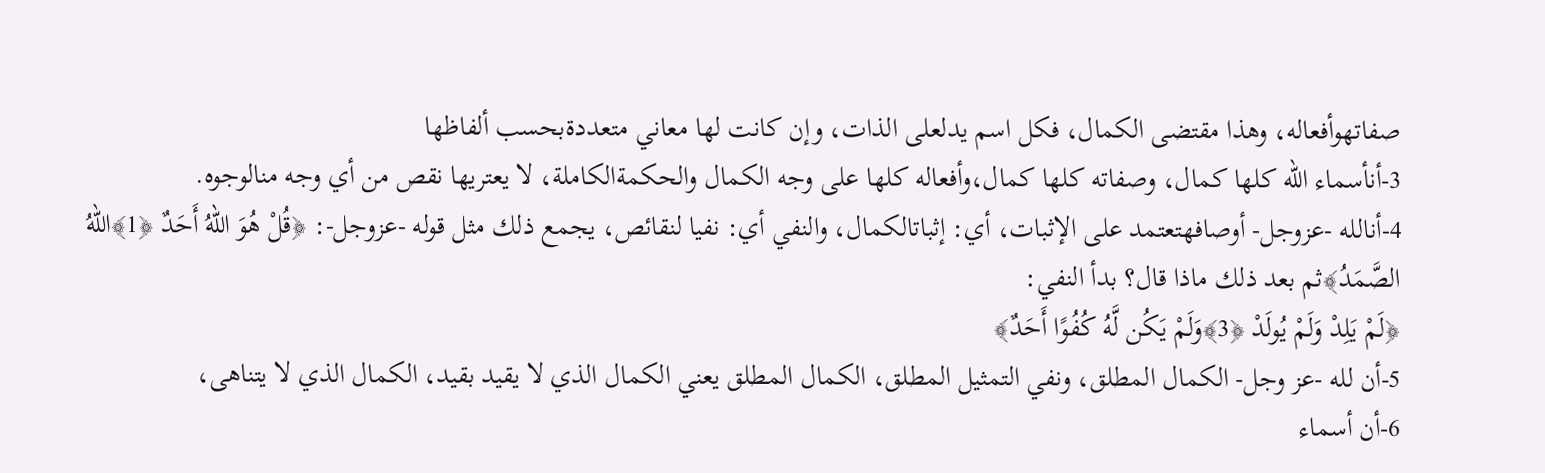صفاتهوأفعاله، وهذا مقتضى الكمال، فكل اسم يدلعلى الذات، وإن كانت لها معاني متعددةبحسب ألفاظها
3-أنأسماء الله كلها كمال، وصفاته كلها كمال،وأفعاله كلها على وجه الكمال والحكمةالكاملة، لا يعتريها نقص من أي وجه منالوجوه.
4-أنالله -عزوجل- أوصافهتعتمد على الإثبات، أي: إثباتالكمال، والنفي أي: نفيا لنقائص، يجمع ذلك مثل قوله -عزوجل-: ﴿قُلْ هُوَ اللهُ أَحَدٌ ﴿1﴾اللهُ الصَّمَدُ﴾ثم بعد ذلك ماذا قال؟ بدأ النفي:
﴿لَمْ يَلِدْ وَلَمْ يُولَدْ ﴿3﴾وَلَمْ يَكُن لَّهُ كُفُوًا أَحَدٌ﴾
5-أن لله -عز وجل- الكمال المطلق، ونفي التمثيل المطلق، الكمال المطلق يعني الكمال الذي لا يقيد بقيد، الكمال الذي لا يتناهى،
6-أن أسماء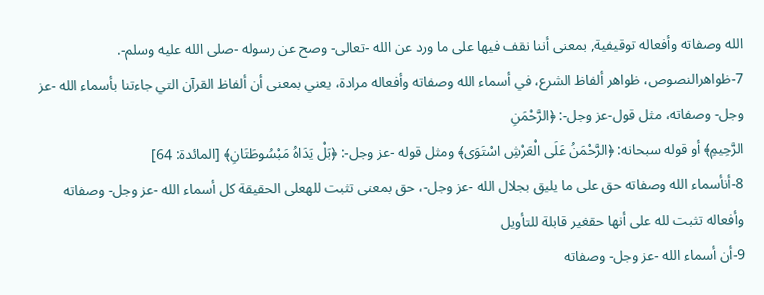الله وصفاته وأفعاله توقيفية, بمعنى أننا نقف فيها على ما ورد عن الله -تعالى- وصح عن رسوله -صلى الله عليه وسلم-.
7-ظواهرالنصوص، ظواهر ألفاظ الشرع، في أسماء الله وصفاته وأفعاله مرادة، يعني بمعنى أن ألفاظ القرآن التي جاءتنا بأسماء الله -عز وجل- وصفاته، مثل قول-عز وجل-: ﴿الرَّحْمَنِ
الرَّحِيمِ﴾ أو قوله سبحانه: ﴿الرَّحْمَنُ عَلَى الْعَرْشِ اسْتَوَى﴾ ومثل قوله -عز وجل-: ﴿بَلْ يَدَاهُ مَبْسُوطَتَانِ﴾ [المائدة: 64]
8-أنأسماء الله وصفاته حق على ما يليق بجلال الله -عز وجل-، حق بمعنى تثبت للهعلى الحقيقة كل أسماء الله -عز وجل- وصفاته وأفعاله تثبت لله على أنها حقغير قابلة للتأويل
9-أن أسماء الله -عز وجل- وصفاته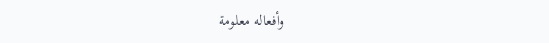وأفعاله معلومة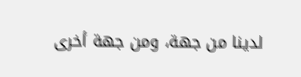لدينا من جهة، ومن جهة أخرى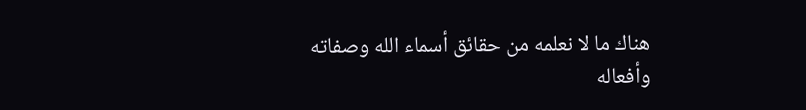هناك ما لا نعلمه من حقائق أسماء الله وصفاته وأفعاله